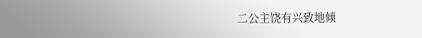二公主饶有兴致地倾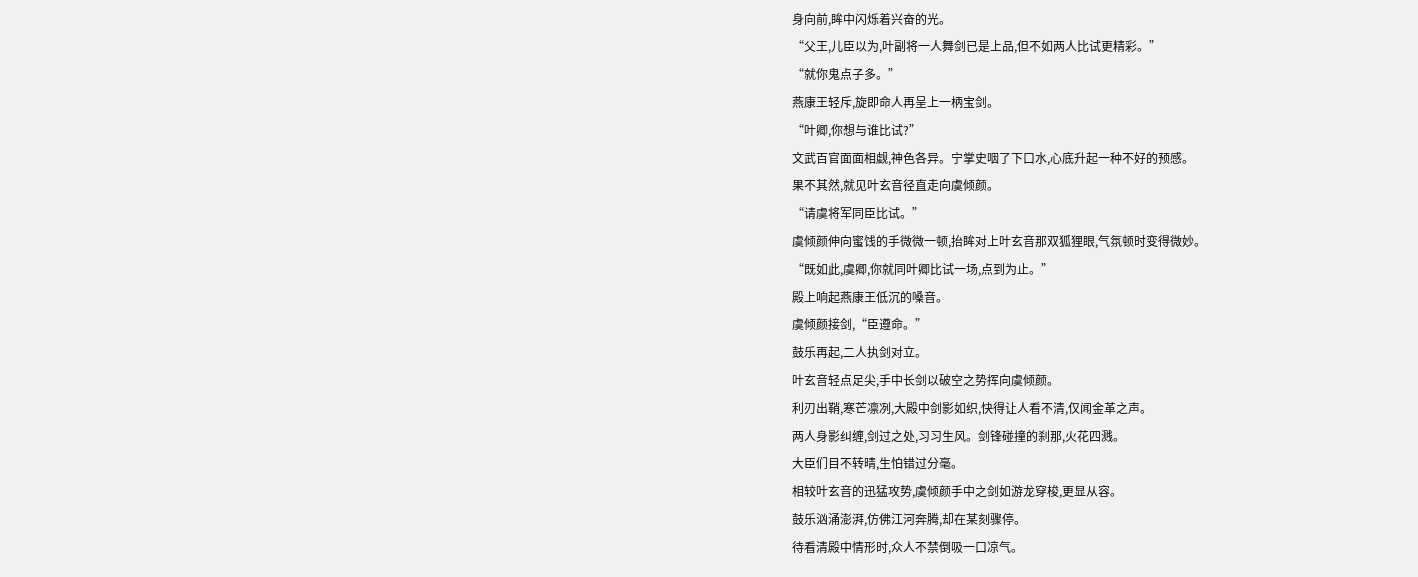身向前,眸中闪烁着兴奋的光。
“父王,儿臣以为,叶副将一人舞剑已是上品,但不如两人比试更精彩。”
“就你鬼点子多。”
燕康王轻斥,旋即命人再呈上一柄宝剑。
“叶卿,你想与谁比试?”
文武百官面面相觑,神色各异。宁掌史咽了下口水,心底升起一种不好的预感。
果不其然,就见叶玄音径直走向虞倾颜。
“请虞将军同臣比试。”
虞倾颜伸向蜜饯的手微微一顿,抬眸对上叶玄音那双狐狸眼,气氛顿时变得微妙。
“既如此,虞卿,你就同叶卿比试一场,点到为止。”
殿上响起燕康王低沉的嗓音。
虞倾颜接剑,“臣遵命。”
鼓乐再起,二人执剑对立。
叶玄音轻点足尖,手中长剑以破空之势挥向虞倾颜。
利刃出鞘,寒芒凛冽,大殿中剑影如织,快得让人看不清,仅闻金革之声。
两人身影纠缠,剑过之处,习习生风。剑锋碰撞的刹那,火花四溅。
大臣们目不转晴,生怕错过分毫。
相较叶玄音的迅猛攻势,虞倾颜手中之剑如游龙穿梭,更显从容。
鼓乐汹涌澎湃,仿佛江河奔腾,却在某刻骤停。
待看清殿中情形时,众人不禁倒吸一口凉气。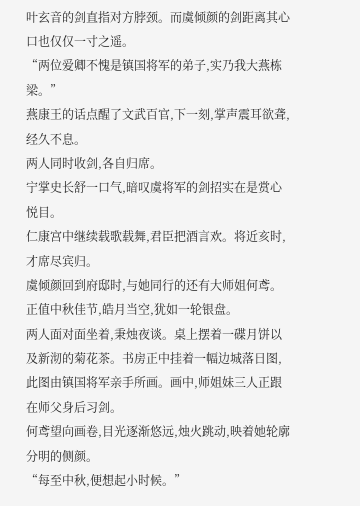叶玄音的剑直指对方脖颈。而虞倾颜的剑距离其心口也仅仅一寸之遥。
“两位爱卿不愧是镇国将军的弟子,实乃我大燕栋梁。”
燕康王的话点醒了文武百官,下一刻,掌声震耳欲聋,经久不息。
两人同时收剑,各自归席。
宁掌史长舒一口气,暗叹虞将军的剑招实在是赏心悦目。
仁康宫中继续载歌载舞,君臣把酒言欢。将近亥时,才席尽宾归。
虞倾颜回到府邸时,与她同行的还有大师姐何鸢。
正值中秋佳节,皓月当空,犹如一轮银盘。
两人面对面坐着,秉烛夜谈。桌上摆着一碟月饼以及新沏的菊花茶。书房正中挂着一幅边城落日图,此图由镇国将军亲手所画。画中,师姐妹三人正跟在师父身后习剑。
何鸢望向画卷,目光逐渐悠远,烛火跳动,映着她轮廓分明的侧颜。
“每至中秋,便想起小时候。”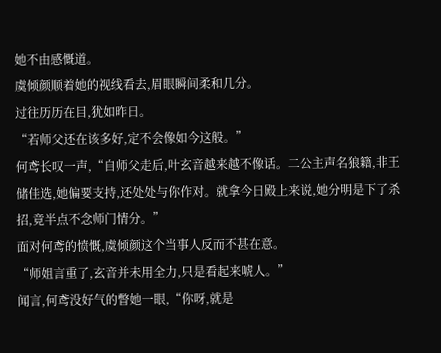她不由感慨道。
虞倾颜顺着她的视线看去,眉眼瞬间柔和几分。
过往历历在目,犹如昨日。
“若师父还在该多好,定不会像如今这般。”
何鸢长叹一声,“自师父走后,叶玄音越来越不像话。二公主声名狼籍,非王储佳选,她偏要支持,还处处与你作对。就拿今日殿上来说,她分明是下了杀招,竟半点不念师门情分。”
面对何鸢的愤慨,虞倾颜这个当事人反而不甚在意。
“师姐言重了,玄音并未用全力,只是看起来唬人。”
闻言,何鸢没好气的瞥她一眼,“你呀,就是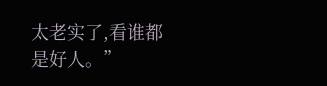太老实了,看谁都是好人。”